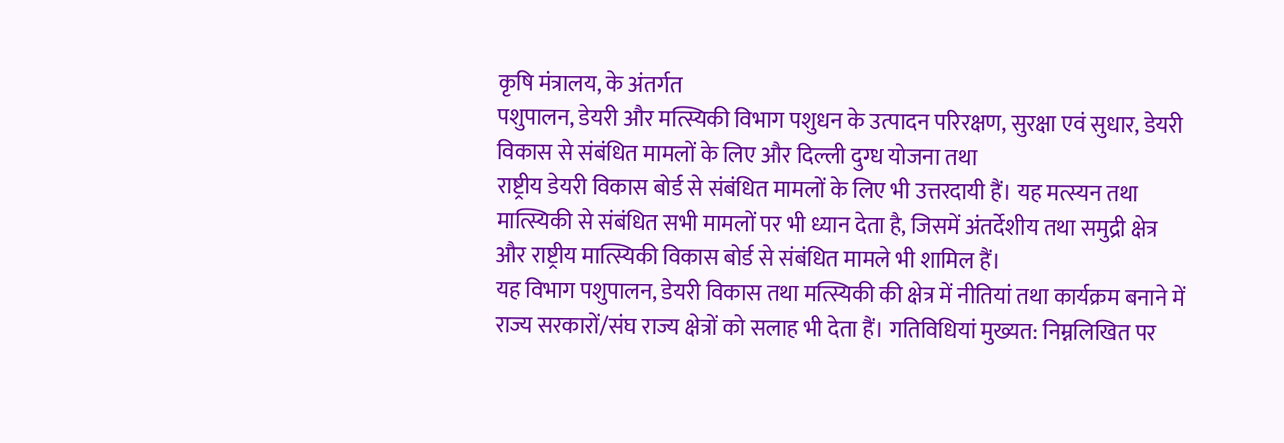कृषि मंत्रालय, के अंतर्गत
पशुपालन, डेयरी और मत्स्यिकी विभाग पशुधन के उत्पादन परिरक्षण, सुरक्षा एवं सुधार, डेयरी विकास से संबंधित मामलों के लिए और दिल्ली दुग्ध योजना तथा
राष्ट्रीय डेयरी विकास बोर्ड से संबंधित मामलों के लिए भी उत्तरदायी हैं। यह मत्स्यन तथा मात्स्यिकी से संबंधित सभी मामलों पर भी ध्यान देता है, जिसमें अंतर्देशीय तथा समुद्री क्षेत्र और राष्ट्रीय मात्स्यिकी विकास बोर्ड से संबंधित मामले भी शामिल हैं।
यह विभाग पशुपालन, डेयरी विकास तथा मत्स्यिकी की क्षेत्र में नीतियां तथा कार्यक्रम बनाने में राज्य सरकारों/संघ राज्य क्षेत्रों को सलाह भी देता हैं। गतिविधियां मुख्यत: निम्नलिखित पर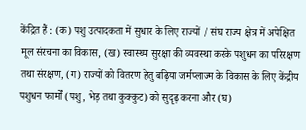केंद्रित हैं : (क) पशु उत्पादकता में सुधार के लिए राज्यों / संघ राज्य क्षेत्र में अपेक्षित मूल संरचना का विकास, (ख) स्वास्थ्य सुरक्षा की व्यवस्था करके पशुधन का परिरक्षण तथा संरक्षण, (ग) राज्यों को वितरण हेतु बढ़िया जर्मप्लाज्म के विकास के लिए केंद्रीय पशुधन फार्मों (पशु, भेड़ तथा कुक्कुट) को सुदृढ़ करना और (घ)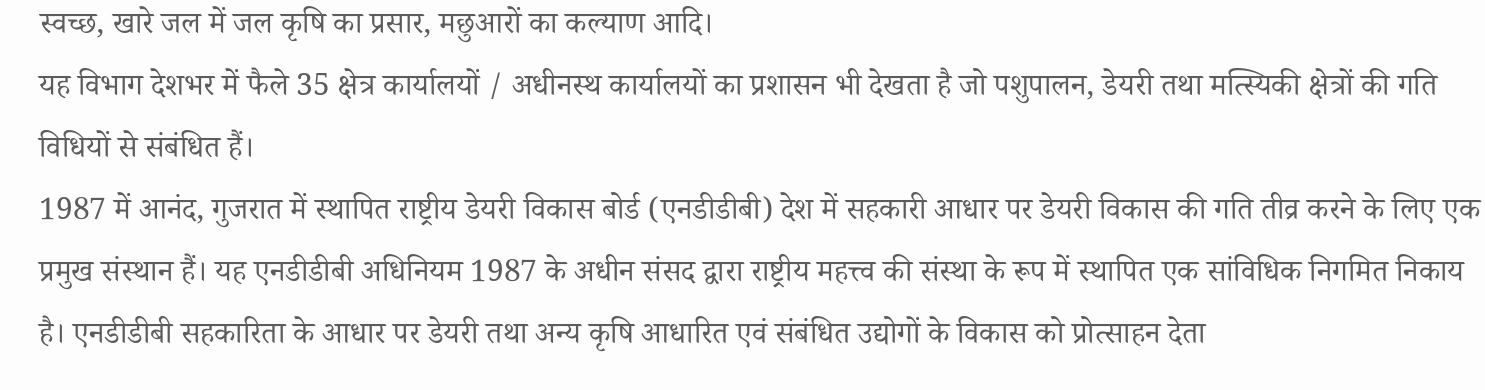स्वच्छ, खारे जल में जल कृषि का प्रसार, मछुआरों का कल्याण आदि।
यह विभाग देशभर में फैले 35 क्षेत्र कार्यालयों / अधीनस्थ कार्यालयों का प्रशासन भी देखता है जो पशुपालन, डेयरी तथा मत्स्यिकी क्षेत्रों की गति विधियों से संबंधित हैं।
1987 में आनंद, गुजरात में स्थापित राष्ट्रीय डेयरी विकास बोर्ड (एनडीडीबी) देश में सहकारी आधार पर डेयरी विकास की गति तीव्र करने के लिए एक प्रमुख संस्थान हैं। यह एनडीडीबी अधिनियम 1987 के अधीन संसद द्वारा राष्ट्रीय महत्त्व की संस्था के रूप में स्थापित एक सांविधिक निगमित निकाय है। एनडीडीबी सहकारिता के आधार पर डेयरी तथा अन्य कृषि आधारित एवं संबंधित उद्योगों के विकास को प्रोत्साहन देता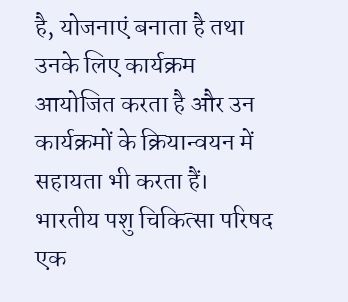है, योजनाएं बनाता है तथा उनके लिए कार्यक्रम आयोजित करता है और उन कार्यक्रमों के क्रियान्वयन में सहायता भी करता हैं।
भारतीय पशु चिकित्सा परिषद एक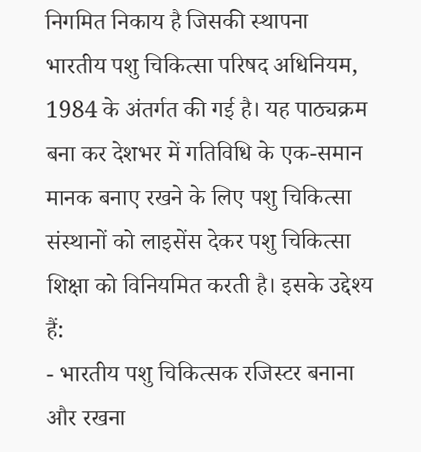निगमित निकाय है जिसकी स्थापना भारतीय पशु चिकित्सा परिषद अधिनियम, 1984 के अंतर्गत की गई है। यह पाठ्यक्रम बना कर देशभर में गतिविधि के एक-समान मानक बनाए रखने के लिए पशु चिकित्सा संस्थानों को लाइसेंस देकर पशु चिकित्सा शिक्षा को विनियमित करती है। इसके उद्देश्य हैं:
- भारतीय पशु चिकित्सक रजिस्टर बनाना और रखना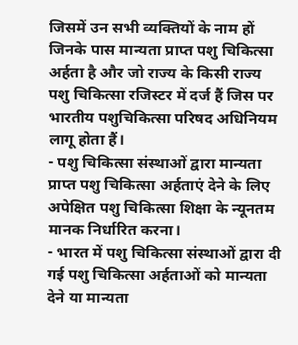जिसमें उन सभी व्यक्तियों के नाम हों जिनके पास मान्यता प्राप्त पशु चिकित्सा अर्हता है और जो राज्य के किसी राज्य पशु चिकित्सा रजिस्टर में दर्ज हैं जिस पर भारतीय पशुचिकित्सा परिषद अधिनियम लागू होता हैं।
- पशु चिकित्सा संस्थाओं द्वारा मान्यता प्राप्त पशु चिकित्सा अर्हताएं देने के लिए अपेक्षित पशु चिकित्सा शिक्षा के न्यूनतम मानक निर्धारित करना।
- भारत में पशु चिकित्सा संस्थाओं द्वारा दी गई पशु चिकित्सा अर्हताओं को मान्यता देने या मान्यता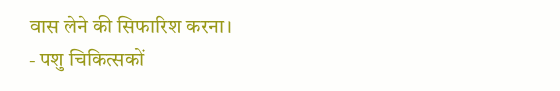वास लेने की सिफारिश करना।
- पशु चिकित्सकों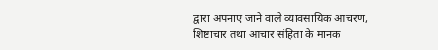द्वारा अपनाए जाने वाले व्यावसायिक आचरण, शिष्टाचार तथा आचार संहिता के मानक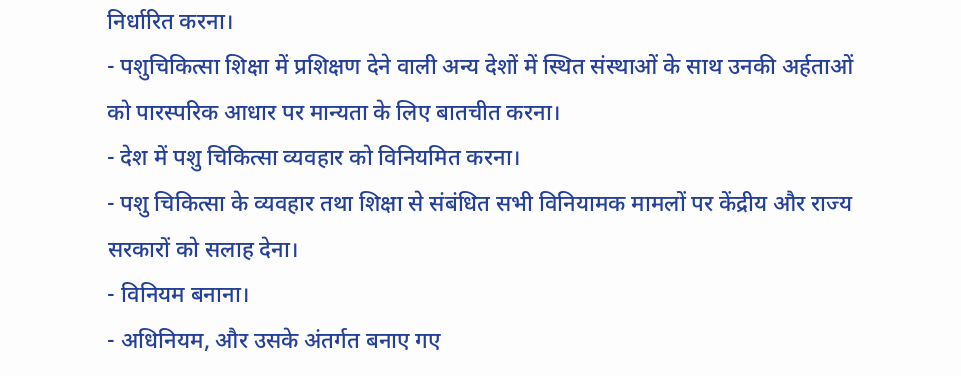निर्धारित करना।
- पशुचिकित्सा शिक्षा में प्रशिक्षण देने वाली अन्य देशों में स्थित संस्थाओं के साथ उनकी अर्हताओं को पारस्परिक आधार पर मान्यता के लिए बातचीत करना।
- देश में पशु चिकित्सा व्यवहार को विनियमित करना।
- पशु चिकित्सा के व्यवहार तथा शिक्षा से संबंधित सभी विनियामक मामलों पर केंद्रीय और राज्य सरकारों को सलाह देना।
- विनियम बनाना।
- अधिनियम, और उसके अंतर्गत बनाए गए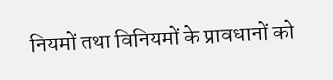नियमों तथा विनियमों के प्रावधानों को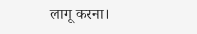लागू करना।